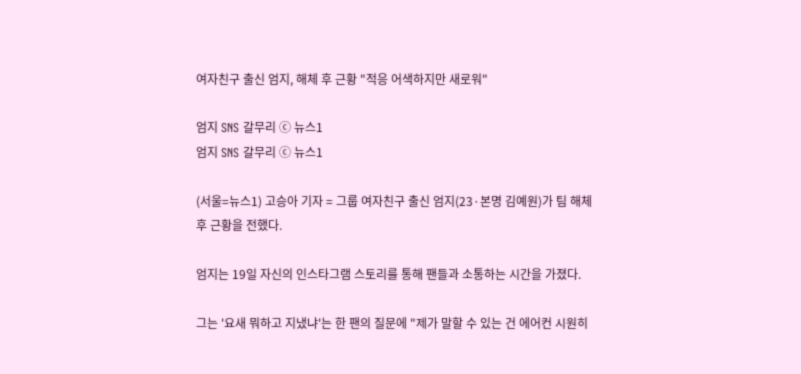여자친구 출신 엄지, 해체 후 근황 "적응 어색하지만 새로워"

엄지 SNS 갈무리 ⓒ 뉴스1
엄지 SNS 갈무리 ⓒ 뉴스1

(서울=뉴스1) 고승아 기자 = 그룹 여자친구 출신 엄지(23·본명 김예원)가 팀 해체 후 근황을 전했다.

엄지는 19일 자신의 인스타그램 스토리를 통해 팬들과 소통하는 시간을 가졌다.

그는 '요새 뭐하고 지냈냐'는 한 팬의 질문에 "제가 말할 수 있는 건 에어컨 시원히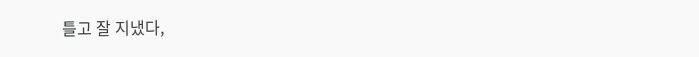틀고 잘 지냈다,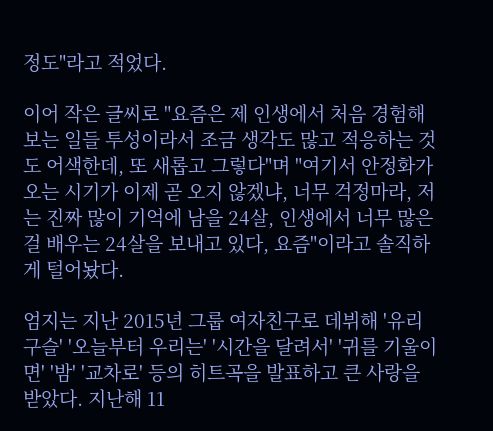정도"라고 적었다.

이어 작은 글씨로 "요즘은 제 인생에서 처음 경험해보는 일들 투성이라서 조금 생각도 많고 적응하는 것도 어색한데, 또 새롭고 그렇다"며 "여기서 안정화가 오는 시기가 이제 곧 오지 않겠냐, 너무 걱정마라, 저는 진짜 많이 기억에 남을 24살, 인생에서 너무 많은 걸 배우는 24살을 보내고 있다, 요즘"이라고 솔직하게 털어놨다.

엄지는 지난 2015년 그룹 여자친구로 데뷔해 '유리구슬' '오늘부터 우리는' '시간을 달려서' '귀를 기울이면' '밤' '교차로' 등의 히트곡을 발표하고 큰 사랑을 받았다. 지난해 11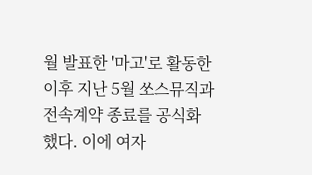월 발표한 '마고'로 활동한 이후 지난 5월 쏘스뮤직과 전속계약 종료를 공식화했다. 이에 여자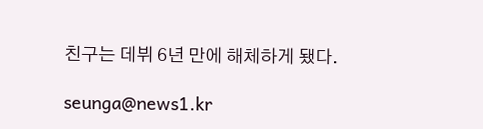친구는 데뷔 6년 만에 해체하게 됐다.

seunga@news1.kr